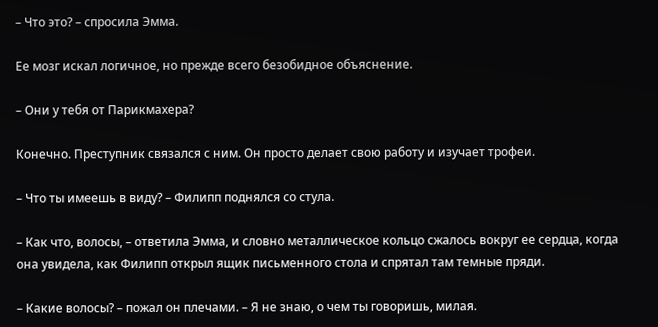– Что это? – спросила Эмма.

Ее мозг искал логичное, но прежде всего безобидное объяснение.

– Они у тебя от Парикмахера?

Конечно. Преступник связался с ним. Он просто делает свою работу и изучает трофеи.

– Что ты имеешь в виду? – Филипп поднялся со стула.

– Как что, волосы, – ответила Эмма, и словно металлическое кольцо сжалось вокруг ее сердца, когда она увидела, как Филипп открыл ящик письменного стола и спрятал там темные пряди.

– Какие волосы? – пожал он плечами. – Я не знаю, о чем ты говоришь, милая.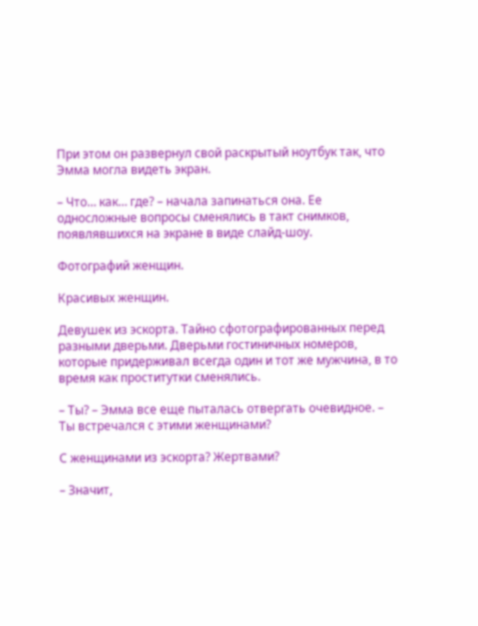При этом он развернул свой раскрытый ноутбук так, что Эмма могла видеть экран.

– Что… как… где? – начала запинаться она. Ее односложные вопросы сменялись в такт снимков, появлявшихся на экране в виде слайд-шоу.

Фотографий женщин.

Красивых женщин.

Девушек из эскорта. Тайно сфотографированных перед разными дверьми. Дверьми гостиничных номеров, которые придерживал всегда один и тот же мужчина, в то время как проститутки сменялись.

– Ты? – Эмма все еще пыталась отвергать очевидное. – Ты встречался с этими женщинами?

С женщинами из эскорта? Жертвами?

– Значит,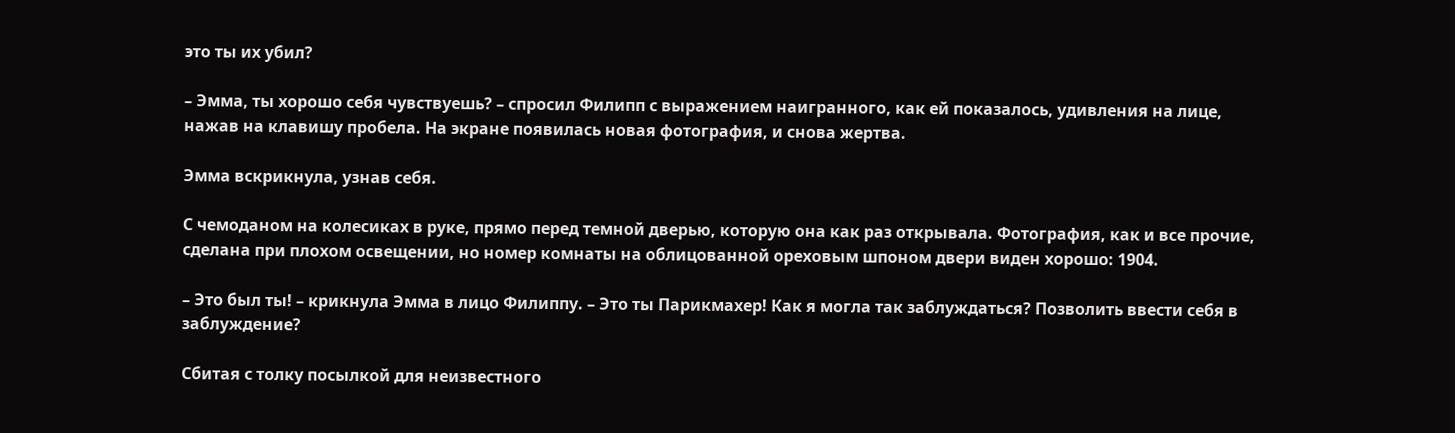это ты их убил?

– Эмма, ты хорошо себя чувствуешь? – спросил Филипп с выражением наигранного, как ей показалось, удивления на лице, нажав на клавишу пробела. На экране появилась новая фотография, и снова жертва.

Эмма вскрикнула, узнав себя.

С чемоданом на колесиках в руке, прямо перед темной дверью, которую она как раз открывала. Фотография, как и все прочие, сделана при плохом освещении, но номер комнаты на облицованной ореховым шпоном двери виден хорошо: 1904.

– Это был ты! – крикнула Эмма в лицо Филиппу. – Это ты Парикмахер! Как я могла так заблуждаться? Позволить ввести себя в заблуждение?

Сбитая с толку посылкой для неизвестного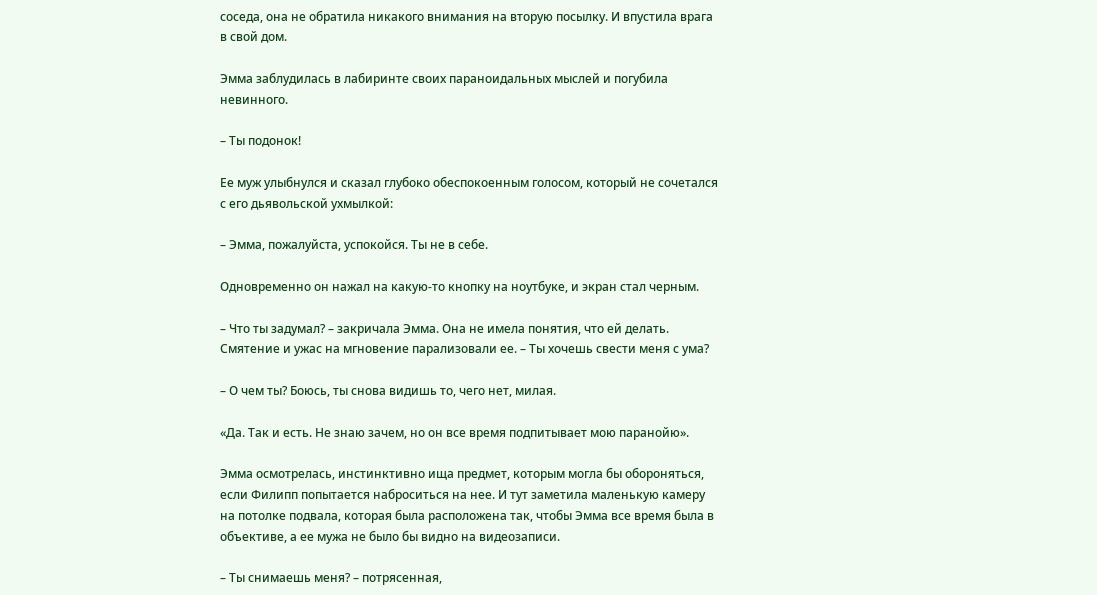соседа, она не обратила никакого внимания на вторую посылку. И впустила врага в свой дом.

Эмма заблудилась в лабиринте своих параноидальных мыслей и погубила невинного.

– Ты подонок!

Ее муж улыбнулся и сказал глубоко обеспокоенным голосом, который не сочетался с его дьявольской ухмылкой:

– Эмма, пожалуйста, успокойся. Ты не в себе.

Одновременно он нажал на какую-то кнопку на ноутбуке, и экран стал черным.

– Что ты задумал? – закричала Эмма. Она не имела понятия, что ей делать. Смятение и ужас на мгновение парализовали ее. – Ты хочешь свести меня с ума?

– О чем ты? Боюсь, ты снова видишь то, чего нет, милая.

«Да. Так и есть. Не знаю зачем, но он все время подпитывает мою паранойю».

Эмма осмотрелась, инстинктивно ища предмет, которым могла бы обороняться, если Филипп попытается наброситься на нее. И тут заметила маленькую камеру на потолке подвала, которая была расположена так, чтобы Эмма все время была в объективе, а ее мужа не было бы видно на видеозаписи.

– Ты снимаешь меня? – потрясенная,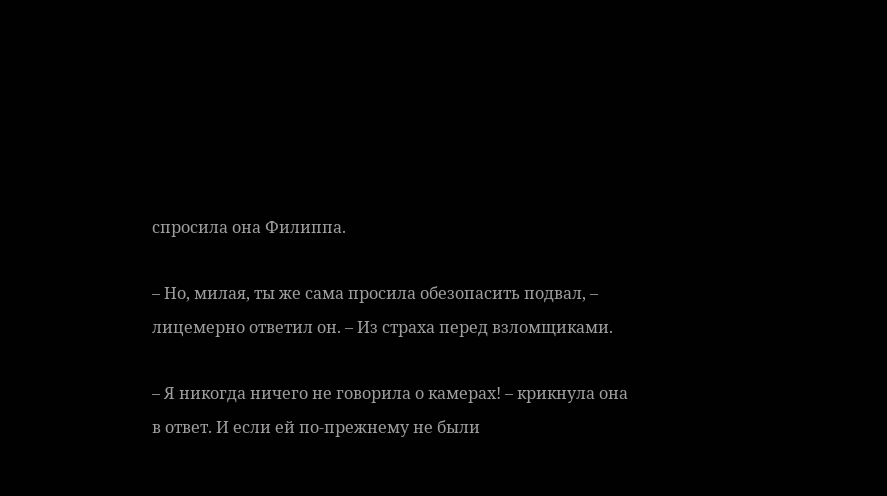спросила она Филиппа.

– Но, милая, ты же сама просила обезопасить подвал, – лицемерно ответил он. – Из страха перед взломщиками.

– Я никогда ничего не говорила о камерах! – крикнула она в ответ. И если ей по-прежнему не были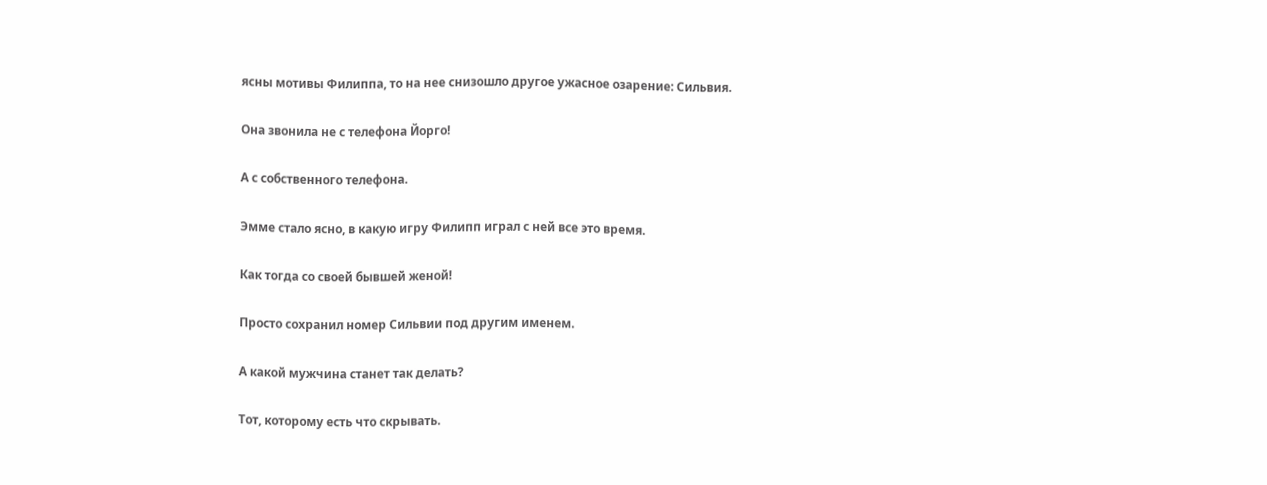ясны мотивы Филиппа, то на нее снизошло другое ужасное озарение: Сильвия.

Она звонила не с телефона Йорго!

А с собственного телефона.

Эмме стало ясно, в какую игру Филипп играл с ней все это время.

Как тогда со своей бывшей женой!

Просто сохранил номер Сильвии под другим именем.

А какой мужчина станет так делать?

Тот, которому есть что скрывать.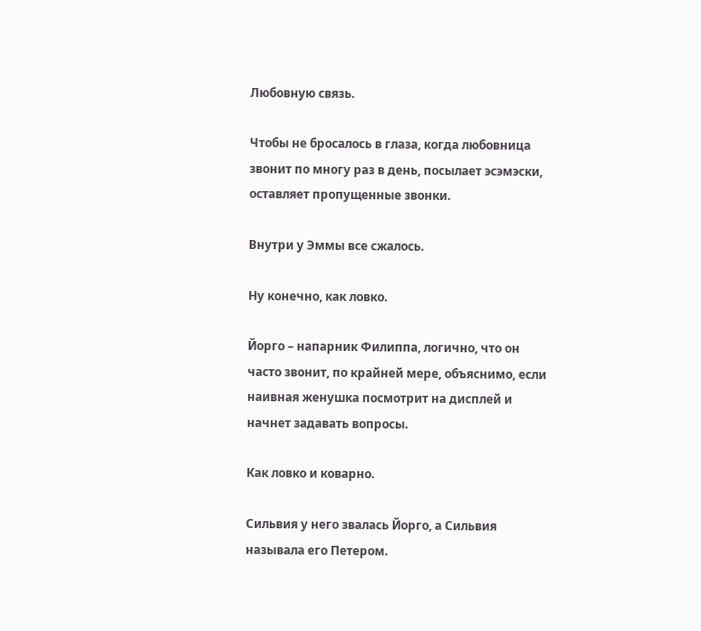Любовную связь.

Чтобы не бросалось в глаза, когда любовница звонит по многу раз в день, посылает эсэмэски, оставляет пропущенные звонки.

Внутри у Эммы все сжалось.

Ну конечно, как ловко.

Йорго – напарник Филиппа, логично, что он часто звонит, по крайней мере, объяснимо, если наивная женушка посмотрит на дисплей и начнет задавать вопросы.

Как ловко и коварно.

Сильвия у него звалась Йорго, а Сильвия называла его Петером.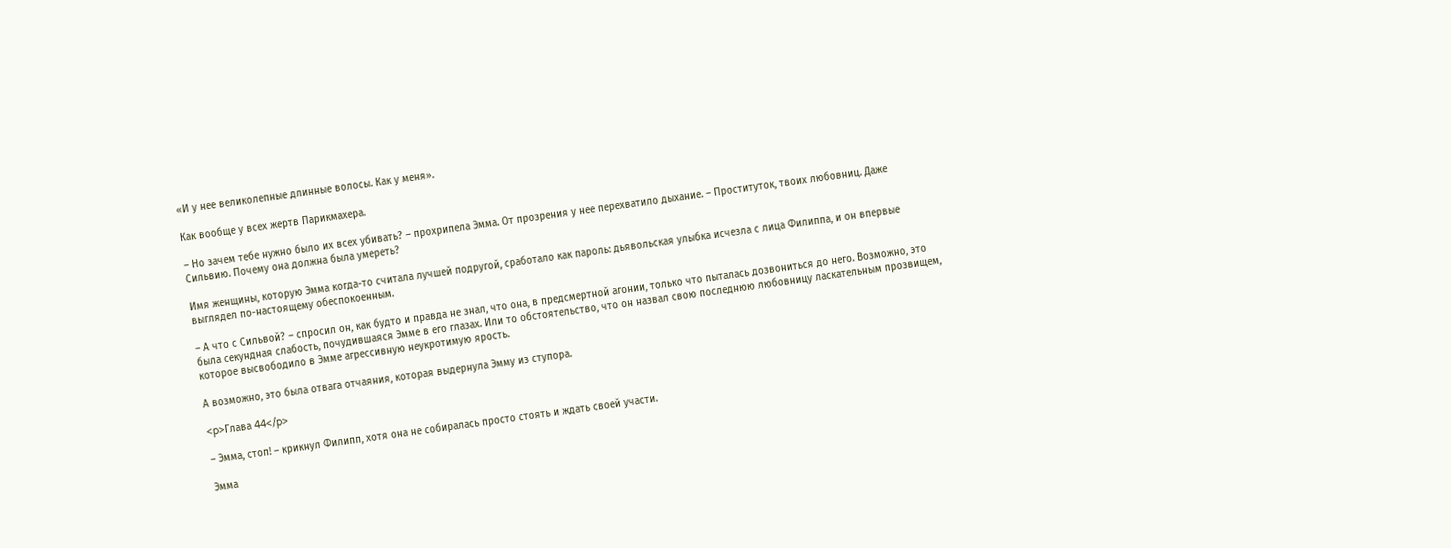«И у нее великолепные длинные волосы. Как у меня».

Как вообще у всех жертв Парикмахера.

– Но зачем тебе нужно было их всех убивать? – прохрипела Эмма. От прозрения у нее перехватило дыхание. – Проституток, твоих любовниц. Даже Сильвию. Почему она должна была умереть?

Имя женщины, которую Эмма когда-то считала лучшей подругой, сработало как пароль: дьявольская улыбка исчезла с лица Филиппа, и он впервые выглядел по-настоящему обеспокоенным.

– А что с Сильвой? – спросил он, как будто и правда не знал, что она, в предсмертной агонии, только что пыталась дозвониться до него. Возможно, это была секундная слабость, почудившаяся Эмме в его глазах. Или то обстоятельство, что он назвал свою последнюю любовницу ласкательным прозвищем, которое высвободило в Эмме агрессивную неукротимую ярость.

А возможно, это была отвага отчаяния, которая выдернула Эмму из ступора.

<p>Глава 44</p>

– Эмма, стоп! – крикнул Филипп, хотя она не собиралась просто стоять и ждать своей участи.

Эмма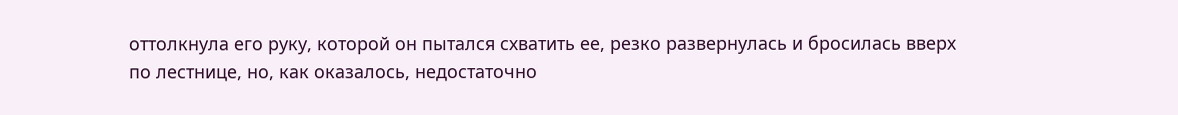оттолкнула его руку, которой он пытался схватить ее, резко развернулась и бросилась вверх по лестнице, но, как оказалось, недостаточно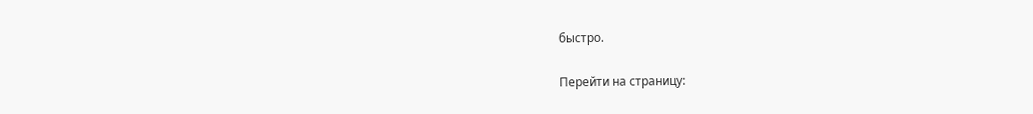быстро.

Перейти на страницу: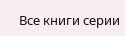Все книги серии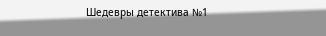Шедевры детектива №1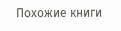Похожие книги